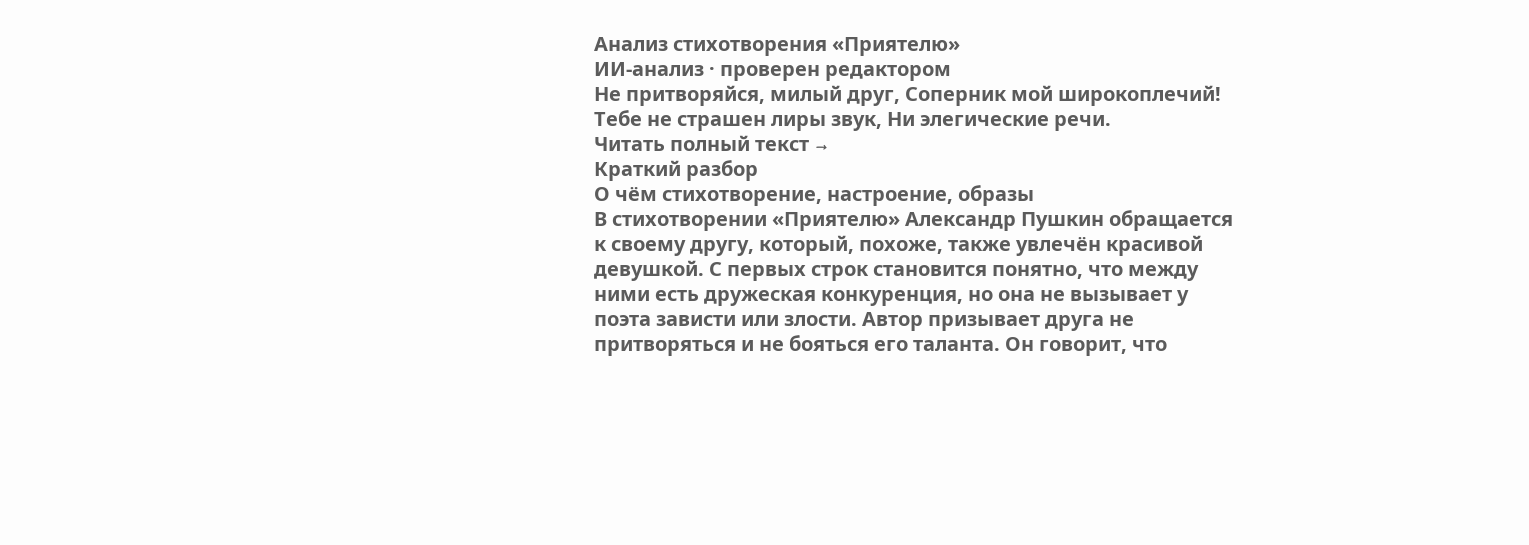Анализ стихотворения «Приятелю»
ИИ-анализ · проверен редактором
Не притворяйся, милый друг, Соперник мой широкоплечий! Тебе не страшен лиры звук, Ни элегические речи.
Читать полный текст →
Краткий разбор
О чём стихотворение, настроение, образы
В стихотворении «Приятелю» Александр Пушкин обращается к своему другу, который, похоже, также увлечён красивой девушкой. С первых строк становится понятно, что между ними есть дружеская конкуренция, но она не вызывает у поэта зависти или злости. Автор призывает друга не притворяться и не бояться его таланта. Он говорит, что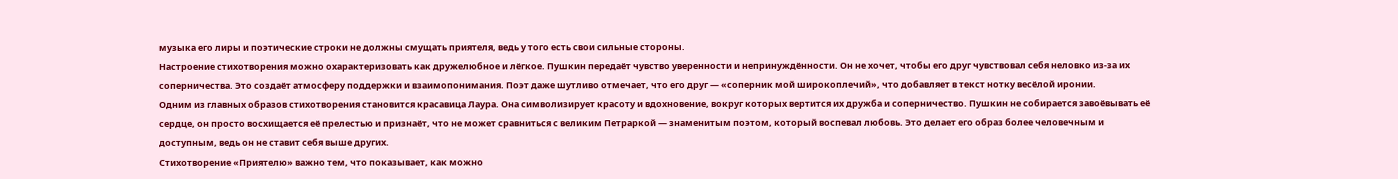музыка его лиры и поэтические строки не должны смущать приятеля, ведь у того есть свои сильные стороны.
Настроение стихотворения можно охарактеризовать как дружелюбное и лёгкое. Пушкин передаёт чувство уверенности и непринуждённости. Он не хочет, чтобы его друг чувствовал себя неловко из-за их соперничества. Это создаёт атмосферу поддержки и взаимопонимания. Поэт даже шутливо отмечает, что его друг — «соперник мой широкоплечий», что добавляет в текст нотку весёлой иронии.
Одним из главных образов стихотворения становится красавица Лаура. Она символизирует красоту и вдохновение, вокруг которых вертится их дружба и соперничество. Пушкин не собирается завоёвывать её сердце, он просто восхищается её прелестью и признаёт, что не может сравниться с великим Петраркой — знаменитым поэтом, который воспевал любовь. Это делает его образ более человечным и доступным, ведь он не ставит себя выше других.
Стихотворение «Приятелю» важно тем, что показывает, как можно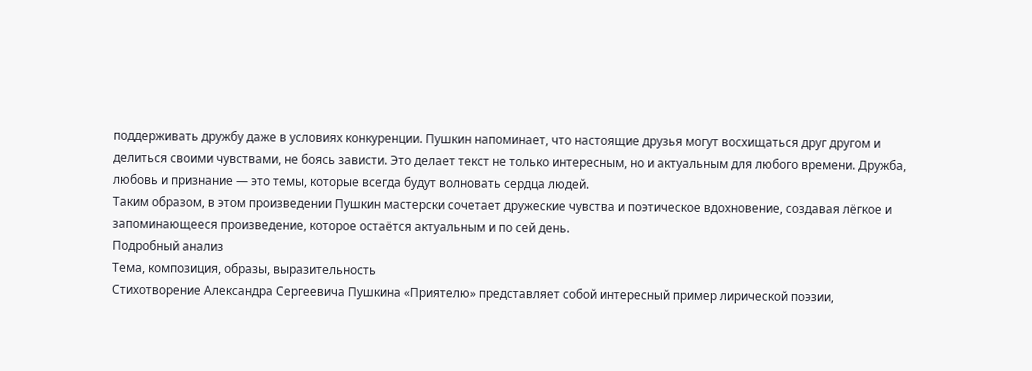поддерживать дружбу даже в условиях конкуренции. Пушкин напоминает, что настоящие друзья могут восхищаться друг другом и делиться своими чувствами, не боясь зависти. Это делает текст не только интересным, но и актуальным для любого времени. Дружба, любовь и признание — это темы, которые всегда будут волновать сердца людей.
Таким образом, в этом произведении Пушкин мастерски сочетает дружеские чувства и поэтическое вдохновение, создавая лёгкое и запоминающееся произведение, которое остаётся актуальным и по сей день.
Подробный анализ
Тема, композиция, образы, выразительность
Стихотворение Александра Сергеевича Пушкина «Приятелю» представляет собой интересный пример лирической поэзии,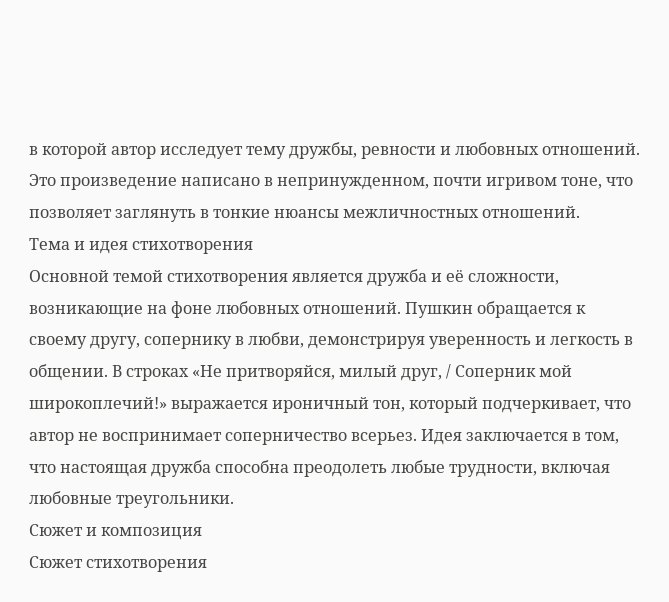в которой автор исследует тему дружбы, ревности и любовных отношений. Это произведение написано в непринужденном, почти игривом тоне, что позволяет заглянуть в тонкие нюансы межличностных отношений.
Тема и идея стихотворения
Основной темой стихотворения является дружба и её сложности, возникающие на фоне любовных отношений. Пушкин обращается к своему другу, сопернику в любви, демонстрируя уверенность и легкость в общении. В строках «Не притворяйся, милый друг, / Соперник мой широкоплечий!» выражается ироничный тон, который подчеркивает, что автор не воспринимает соперничество всерьез. Идея заключается в том, что настоящая дружба способна преодолеть любые трудности, включая любовные треугольники.
Сюжет и композиция
Сюжет стихотворения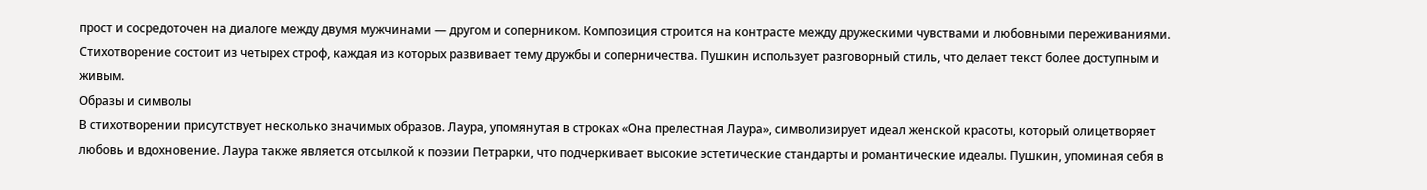прост и сосредоточен на диалоге между двумя мужчинами — другом и соперником. Композиция строится на контрасте между дружескими чувствами и любовными переживаниями. Стихотворение состоит из четырех строф, каждая из которых развивает тему дружбы и соперничества. Пушкин использует разговорный стиль, что делает текст более доступным и живым.
Образы и символы
В стихотворении присутствует несколько значимых образов. Лаура, упомянутая в строках «Она прелестная Лаура», символизирует идеал женской красоты, который олицетворяет любовь и вдохновение. Лаура также является отсылкой к поэзии Петрарки, что подчеркивает высокие эстетические стандарты и романтические идеалы. Пушкин, упоминая себя в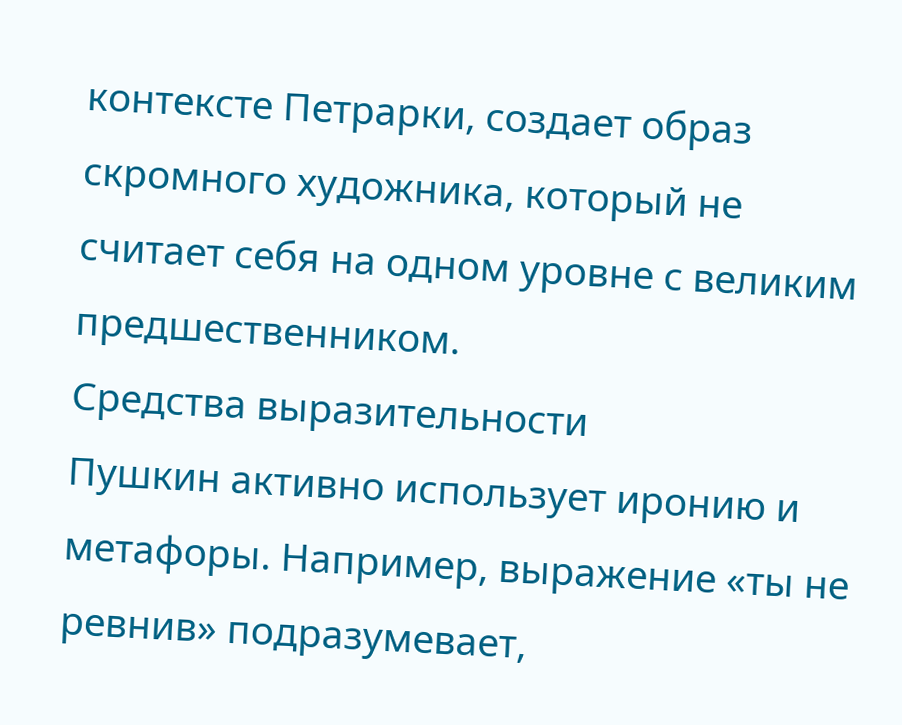контексте Петрарки, создает образ скромного художника, который не считает себя на одном уровне с великим предшественником.
Средства выразительности
Пушкин активно использует иронию и метафоры. Например, выражение «ты не ревнив» подразумевает,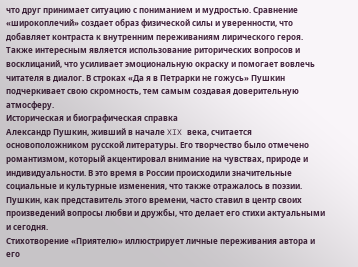что друг принимает ситуацию с пониманием и мудростью. Сравнение «широкоплечий» создает образ физической силы и уверенности, что добавляет контраста к внутренним переживаниям лирического героя.
Также интересным является использование риторических вопросов и восклицаний, что усиливает эмоциональную окраску и помогает вовлечь читателя в диалог. В строках «Да я в Петрарки не гожусь» Пушкин подчеркивает свою скромность, тем самым создавая доверительную атмосферу.
Историческая и биографическая справка
Александр Пушкин, живший в начале XIX века, считается основоположником русской литературы. Его творчество было отмечено романтизмом, который акцентировал внимание на чувствах, природе и индивидуальности. В это время в России происходили значительные социальные и культурные изменения, что также отражалось в поэзии. Пушкин, как представитель этого времени, часто ставил в центр своих произведений вопросы любви и дружбы, что делает его стихи актуальными и сегодня.
Стихотворение «Приятелю» иллюстрирует личные переживания автора и его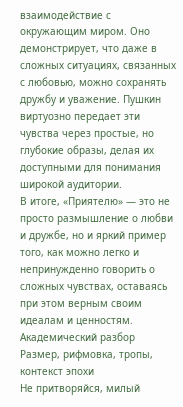взаимодействие с окружающим миром. Оно демонстрирует, что даже в сложных ситуациях, связанных с любовью, можно сохранять дружбу и уважение. Пушкин виртуозно передает эти чувства через простые, но глубокие образы, делая их доступными для понимания широкой аудитории.
В итоге, «Приятелю» — это не просто размышление о любви и дружбе, но и яркий пример того, как можно легко и непринужденно говорить о сложных чувствах, оставаясь при этом верным своим идеалам и ценностям.
Академический разбор
Размер, рифмовка, тропы, контекст эпохи
Не притворяйся, милый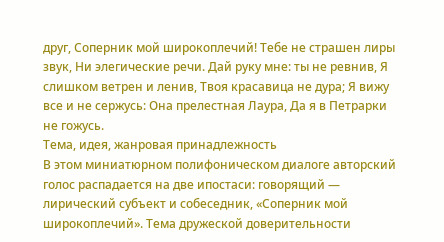друг, Соперник мой широкоплечий! Тебе не страшен лиры звук, Ни элегические речи. Дай руку мне: ты не ревнив, Я слишком ветрен и ленив, Твоя красавица не дура; Я вижу все и не сержусь: Она прелестная Лаура, Да я в Петрарки не гожусь.
Тема, идея, жанровая принадлежность
В этом миниатюрном полифоническом диалоге авторский голос распадается на две ипостаси: говорящий — лирический субъект и собеседник, «Соперник мой широкоплечий». Тема дружеской доверительности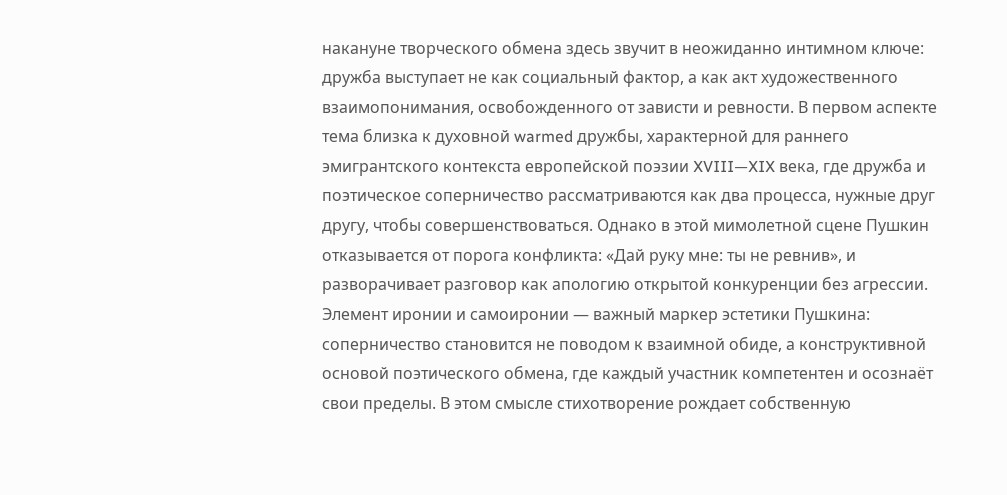накануне творческого обмена здесь звучит в неожиданно интимном ключе: дружба выступает не как социальный фактор, а как акт художественного взаимопонимания, освобожденного от зависти и ревности. В первом аспекте тема близка к духовной warmed дружбы, характерной для раннего эмигрантского контекста европейской поэзии XVIII—XIX века, где дружба и поэтическое соперничество рассматриваются как два процесса, нужные друг другу, чтобы совершенствоваться. Однако в этой мимолетной сцене Пушкин отказывается от порога конфликта: «Дай руку мне: ты не ревнив», и разворачивает разговор как апологию открытой конкуренции без агрессии. Элемент иронии и самоиронии — важный маркер эстетики Пушкина: соперничество становится не поводом к взаимной обиде, а конструктивной основой поэтического обмена, где каждый участник компетентен и осознаёт свои пределы. В этом смысле стихотворение рождает собственную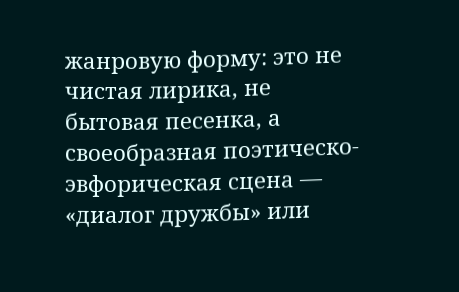жанровую форму: это не чистая лирика, не бытовая песенка, а своеобразная поэтическо-эвфорическая сцена — «диалог дружбы» или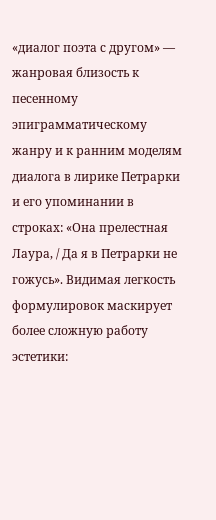«диалог поэта с другом» — жанровая близость к песенному эпиграмматическому жанру и к ранним моделям диалога в лирике Петрарки и его упоминании в строках: «Она прелестная Лаура, / Да я в Петрарки не гожусь». Видимая легкость формулировок маскирует более сложную работу эстетики: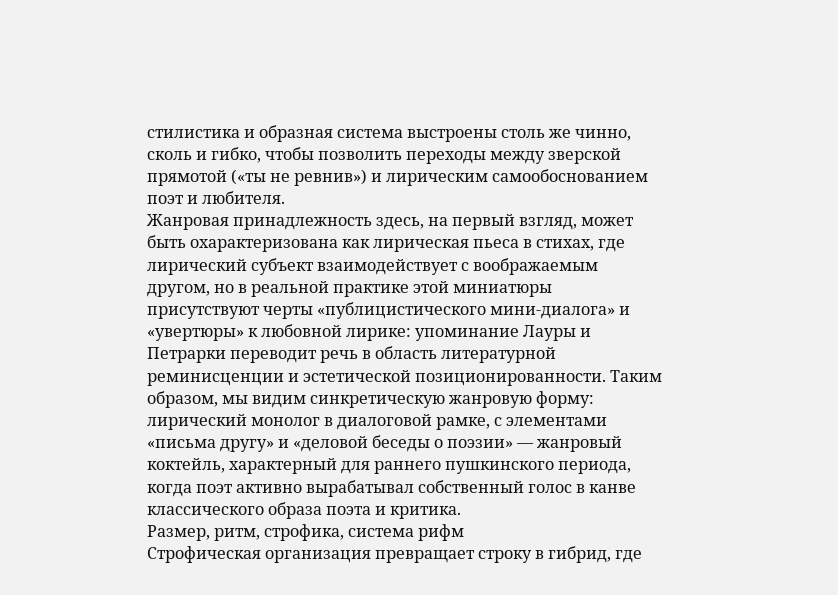стилистика и образная система выстроены столь же чинно, сколь и гибко, чтобы позволить переходы между зверской прямотой («ты не ревнив») и лирическим самообоснованием поэт и любителя.
Жанровая принадлежность здесь, на первый взгляд, может быть охарактеризована как лирическая пьеса в стихах, где лирический субъект взаимодействует с воображаемым другом, но в реальной практике этой миниатюры присутствуют черты «публицистического мини-диалога» и «увертюры» к любовной лирике: упоминание Лауры и Петрарки переводит речь в область литературной реминисценции и эстетической позиционированности. Таким образом, мы видим синкретическую жанровую форму: лирический монолог в диалоговой рамке, с элементами «письма другу» и «деловой беседы о поэзии» — жанровый коктейль, характерный для раннего пушкинского периода, когда поэт активно вырабатывал собственный голос в канве классического образа поэта и критика.
Размер, ритм, строфика, система рифм
Строфическая организация превращает строку в гибрид, где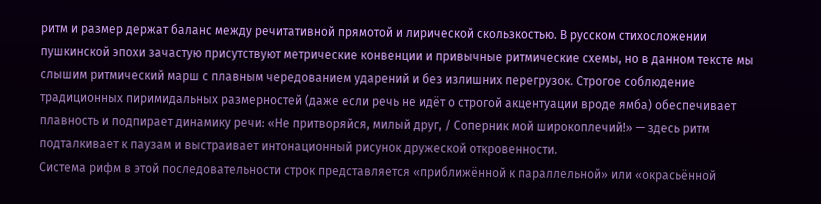ритм и размер держат баланс между речитативной прямотой и лирической скользкостью. В русском стихосложении пушкинской эпохи зачастую присутствуют метрические конвенции и привычные ритмические схемы, но в данном тексте мы слышим ритмический марш с плавным чередованием ударений и без излишних перегрузок. Строгое соблюдение традиционных пиримидальных размерностей (даже если речь не идёт о строгой акцентуации вроде ямба) обеспечивает плавность и подпирает динамику речи: «Не притворяйся, милый друг, / Соперник мой широкоплечий!» — здесь ритм подталкивает к паузам и выстраивает интонационный рисунок дружеской откровенности.
Система рифм в этой последовательности строк представляется «приближённой к параллельной» или «окрасьённой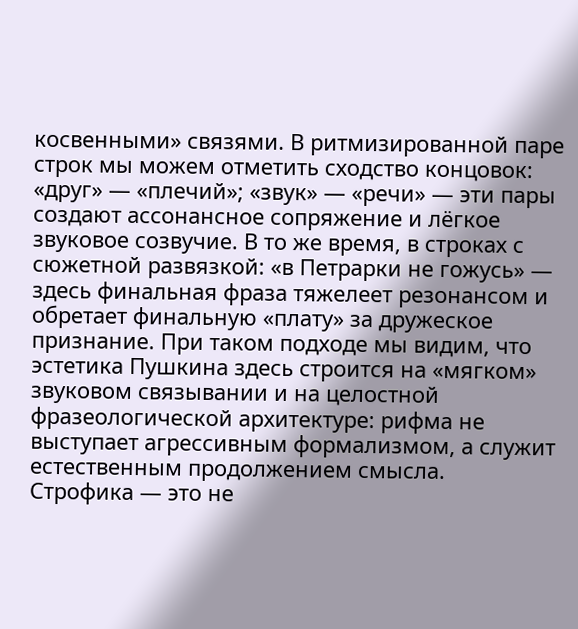косвенными» связями. В ритмизированной паре строк мы можем отметить сходство концовок: «друг» — «плечий»; «звук» — «речи» — эти пары создают ассонансное сопряжение и лёгкое звуковое созвучие. В то же время, в строках с сюжетной развязкой: «в Петрарки не гожусь» — здесь финальная фраза тяжелеет резонансом и обретает финальную «плату» за дружеское признание. При таком подходе мы видим, что эстетика Пушкина здесь строится на «мягком» звуковом связывании и на целостной фразеологической архитектуре: рифма не выступает агрессивным формализмом, а служит естественным продолжением смысла.
Строфика — это не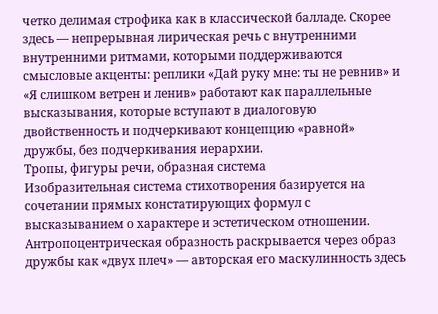четко делимая строфика как в классической балладе. Скорее здесь — непрерывная лирическая речь с внутренними внутренними ритмами, которыми поддерживаются смысловые акценты: реплики «Дай руку мне: ты не ревнив» и «Я слишком ветрен и ленив» работают как параллельные высказывания, которые вступают в диалоговую двойственность и подчеркивают концепцию «равной» дружбы, без подчеркивания иерархии.
Тропы, фигуры речи, образная система
Изобразительная система стихотворения базируется на сочетании прямых констатирующих формул с высказыванием о характере и эстетическом отношении. Антропоцентрическая образность раскрывается через образ дружбы как «двух плеч» — авторская его маскулинность здесь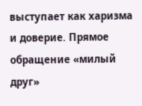выступает как харизма и доверие. Прямое обращение «милый друг»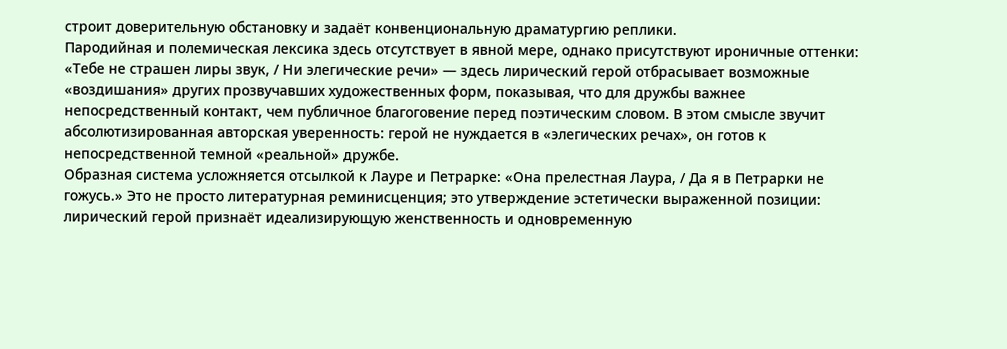строит доверительную обстановку и задаёт конвенциональную драматургию реплики.
Пародийная и полемическая лексика здесь отсутствует в явной мере, однако присутствуют ироничные оттенки: «Тебе не страшен лиры звук, / Ни элегические речи» — здесь лирический герой отбрасывает возможные «воздишания» других прозвучавших художественных форм, показывая, что для дружбы важнее непосредственный контакт, чем публичное благоговение перед поэтическим словом. В этом смысле звучит абсолютизированная авторская уверенность: герой не нуждается в «элегических речах», он готов к непосредственной темной «реальной» дружбе.
Образная система усложняется отсылкой к Лауре и Петрарке: «Она прелестная Лаура, / Да я в Петрарки не гожусь.» Это не просто литературная реминисценция; это утверждение эстетически выраженной позиции: лирический герой признаёт идеализирующую женственность и одновременную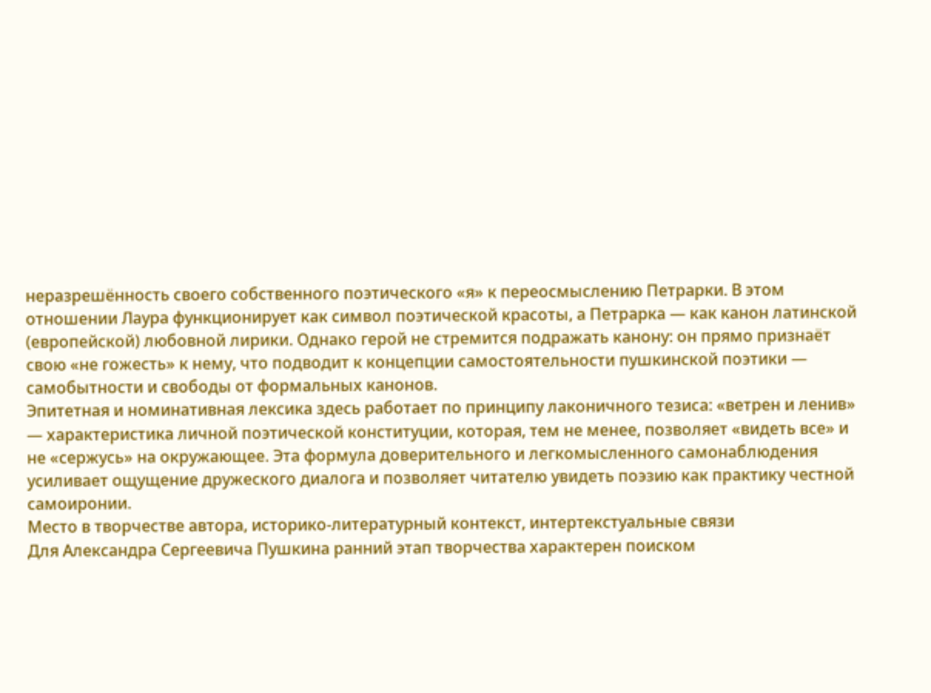неразрешённость своего собственного поэтического «я» к переосмыслению Петрарки. В этом отношении Лаура функционирует как символ поэтической красоты, а Петрарка — как канон латинской (европейской) любовной лирики. Однако герой не стремится подражать канону: он прямо признаёт свою «не гожесть» к нему, что подводит к концепции самостоятельности пушкинской поэтики — самобытности и свободы от формальных канонов.
Эпитетная и номинативная лексика здесь работает по принципу лаконичного тезиса: «ветрен и ленив» — характеристика личной поэтической конституции, которая, тем не менее, позволяет «видеть все» и не «сержусь» на окружающее. Эта формула доверительного и легкомысленного самонаблюдения усиливает ощущение дружеского диалога и позволяет читателю увидеть поэзию как практику честной самоиронии.
Место в творчестве автора, историко-литературный контекст, интертекстуальные связи
Для Александра Сергеевича Пушкина ранний этап творчества характерен поиском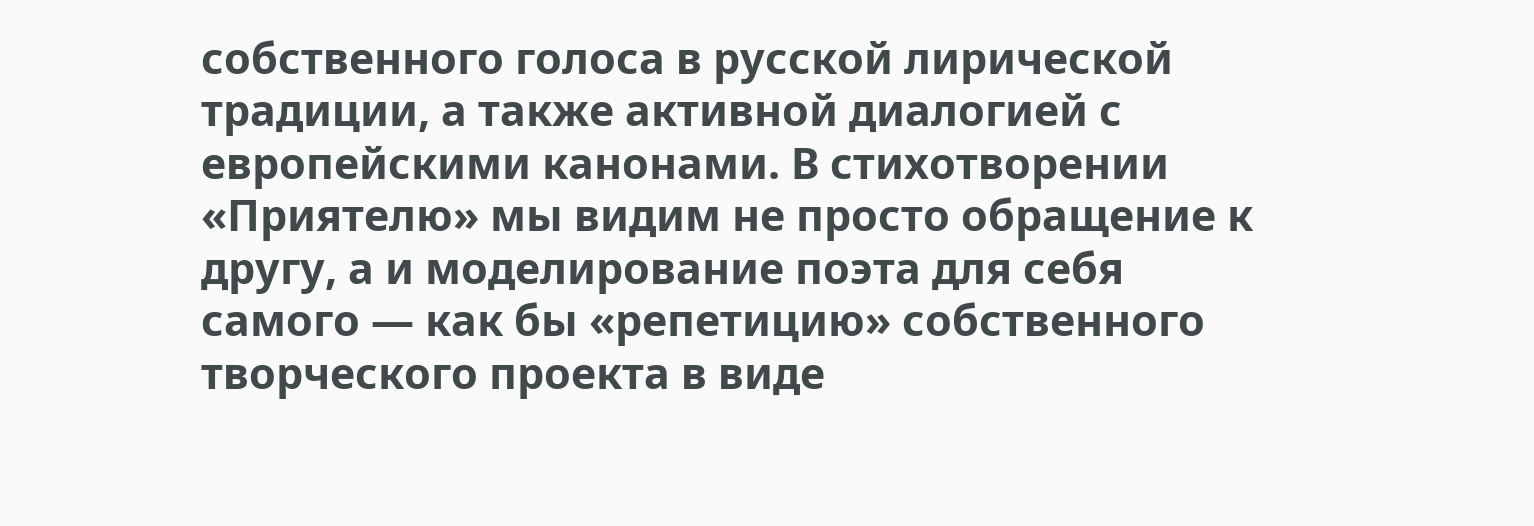собственного голоса в русской лирической традиции, а также активной диалогией с европейскими канонами. В стихотворении «Приятелю» мы видим не просто обращение к другу, а и моделирование поэта для себя самого — как бы «репетицию» собственного творческого проекта в виде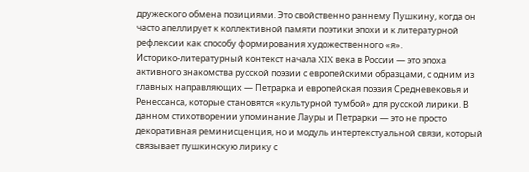дружеского обмена позициями. Это свойственно раннему Пушкину, когда он часто апеллирует к коллективной памяти поэтики эпохи и к литературной рефлексии как способу формирования художественного «я».
Историко-литературный контекст начала XIX века в России — это эпоха активного знакомства русской поэзии с европейскими образцами, с одним из главных направляющих — Петрарка и европейская поэзия Средневековья и Ренессанса, которые становятся «культурной тумбой» для русской лирики. В данном стихотворении упоминание Лауры и Петрарки — это не просто декоративная реминисценция, но и модуль интертекстуальной связи, который связывает пушкинскую лирику с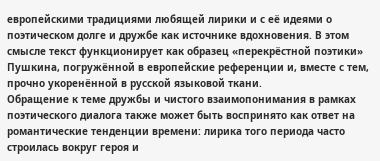европейскими традициями любящей лирики и с её идеями о поэтическом долге и дружбе как источнике вдохновения. В этом смысле текст функционирует как образец «перекрёстной поэтики» Пушкина, погружённой в европейские референции и, вместе с тем, прочно укоренённой в русской языковой ткани.
Обращение к теме дружбы и чистого взаимопонимания в рамках поэтического диалога также может быть воспринято как ответ на романтические тенденции времени: лирика того периода часто строилась вокруг героя и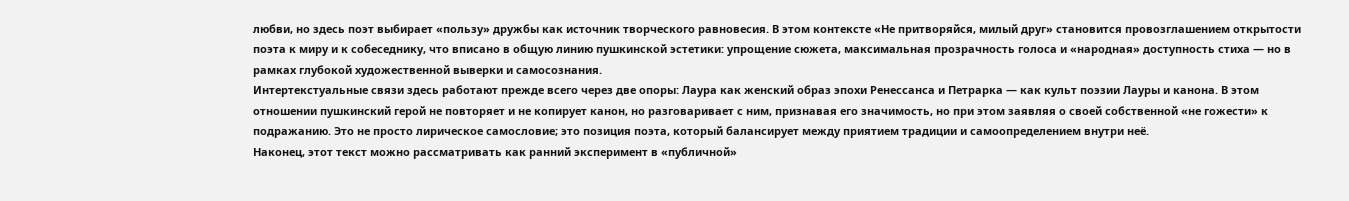любви, но здесь поэт выбирает «пользу» дружбы как источник творческого равновесия. В этом контексте «Не притворяйся, милый друг» становится провозглашением открытости поэта к миру и к собеседнику, что вписано в общую линию пушкинской эстетики: упрощение сюжета, максимальная прозрачность голоса и «народная» доступность стиха — но в рамках глубокой художественной выверки и самосознания.
Интертекстуальные связи здесь работают прежде всего через две опоры: Лаура как женский образ эпохи Ренессанса и Петрарка — как культ поэзии Лауры и канона. В этом отношении пушкинский герой не повторяет и не копирует канон, но разговаривает с ним, признавая его значимость, но при этом заявляя о своей собственной «не гожести» к подражанию. Это не просто лирическое самословие; это позиция поэта, который балансирует между приятием традиции и самоопределением внутри неё.
Наконец, этот текст можно рассматривать как ранний эксперимент в «публичной»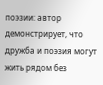поэзии: автор демонстрирует, что дружба и поэзия могут жить рядом без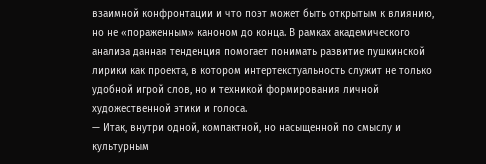взаимной конфронтации и что поэт может быть открытым к влиянию, но не «пораженным» каноном до конца. В рамках академического анализа данная тенденция помогает понимать развитие пушкинской лирики как проекта, в котором интертекстуальность служит не только удобной игрой слов, но и техникой формирования личной художественной этики и голоса.
— Итак, внутри одной, компактной, но насыщенной по смыслу и культурным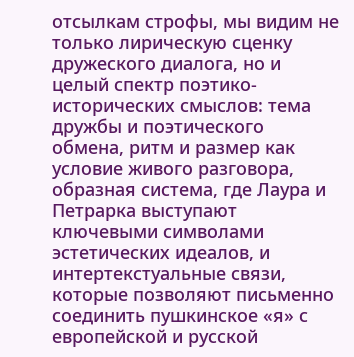отсылкам строфы, мы видим не только лирическую сценку дружеского диалога, но и целый спектр поэтико-исторических смыслов: тема дружбы и поэтического обмена, ритм и размер как условие живого разговора, образная система, где Лаура и Петрарка выступают ключевыми символами эстетических идеалов, и интертекстуальные связи, которые позволяют письменно соединить пушкинское «я» с европейской и русской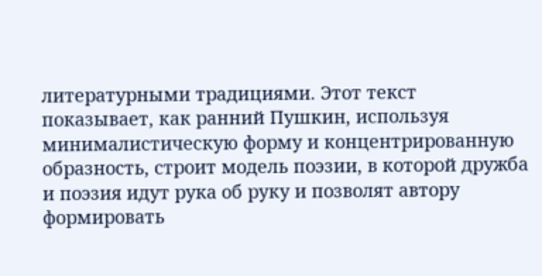литературными традициями. Этот текст показывает, как ранний Пушкин, используя минималистическую форму и концентрированную образность, строит модель поэзии, в которой дружба и поэзия идут рука об руку и позволят автору формировать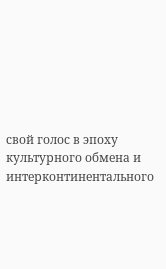свой голос в эпоху культурного обмена и интерконтинентального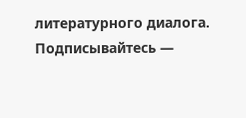литературного диалога.
Подписывайтесь —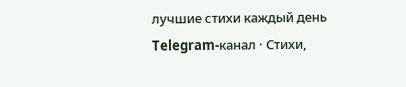лучшие стихи каждый день
Telegram-канал · Стихи,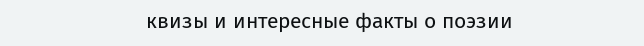квизы и интересные факты о поэзии